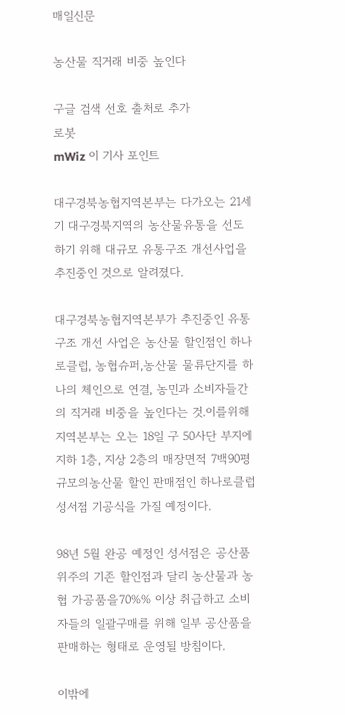매일신문

농산물 직거래 비중 높인다

구글 검색 선호 출처로 추가
로봇
mWiz 이 기사 포인트

대구경북농협지역본부는 다가오는 21세기 대구경북지역의 농산물유통을 선도하기 위해 대규모 유통구조 개선사업을 추진중인 것으로 알려졌다.

대구경북농협지역본부가 추진중인 유통구조 개선 사업은 농산물 할인점인 하나로클럽, 농협슈퍼,농산물 물류단지를 하나의 체인으로 연결, 농민과 소비자들간의 직거래 비중을 높인다는 것.이를위해 지역본부는 오는 18일 구 50사단 부지에 지하 1층, 지상 2층의 매장면적 7백90평규모의농산물 할인 판매점인 하나로클럽 성서점 기공식을 가질 예정이다.

98년 5월 완공 예정인 성서점은 공산품 위주의 기존 할인점과 달리 농산물과 농협 가공품을70%% 이상 취급하고 소비자들의 일괄구매를 위해 일부 공산품을 판매하는 형태로 운영될 방침이다.

이밖에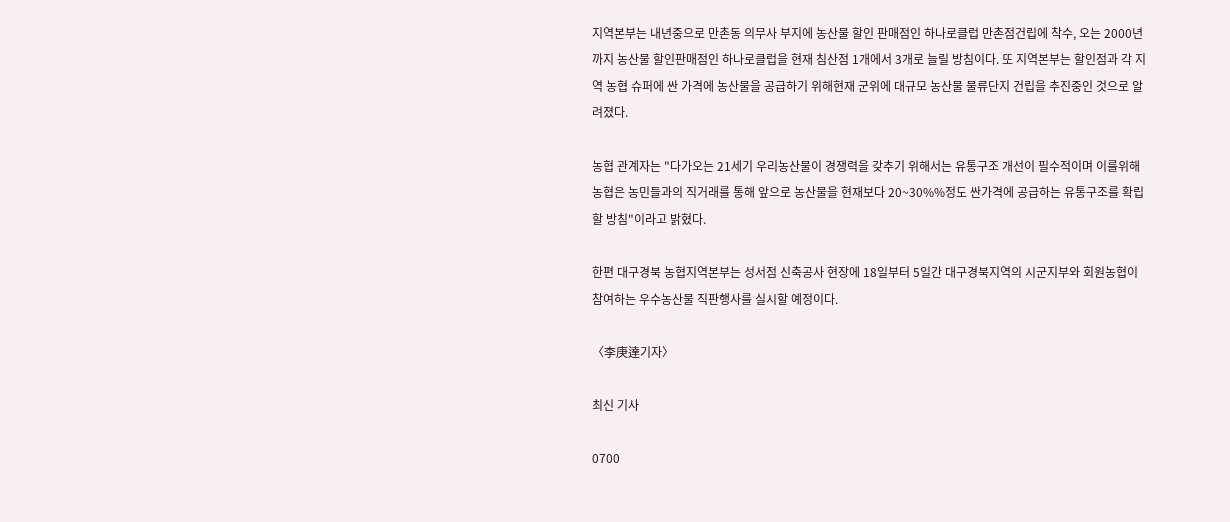지역본부는 내년중으로 만촌동 의무사 부지에 농산물 할인 판매점인 하나로클럽 만촌점건립에 착수, 오는 2000년까지 농산물 할인판매점인 하나로클럽을 현재 침산점 1개에서 3개로 늘릴 방침이다. 또 지역본부는 할인점과 각 지역 농협 슈퍼에 싼 가격에 농산물을 공급하기 위해현재 군위에 대규모 농산물 물류단지 건립을 추진중인 것으로 알려졌다.

농협 관계자는 "다가오는 21세기 우리농산물이 경쟁력을 갖추기 위해서는 유통구조 개선이 필수적이며 이를위해 농협은 농민들과의 직거래를 통해 앞으로 농산물을 현재보다 20~30%%정도 싼가격에 공급하는 유통구조를 확립할 방침"이라고 밝혔다.

한편 대구경북 농협지역본부는 성서점 신축공사 현장에 18일부터 5일간 대구경북지역의 시군지부와 회원농협이 참여하는 우수농산물 직판행사를 실시할 예정이다.

〈李庚達기자〉

최신 기사

0700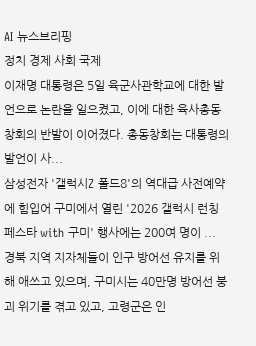AI 뉴스브리핑
정치 경제 사회 국제
이재명 대통령은 5일 육군사관학교에 대한 발언으로 논란을 일으켰고, 이에 대한 육사총동창회의 반발이 이어졌다. 총동창회는 대통령의 발언이 사...
삼성전자 '갤럭시Z 폴드8'의 역대급 사전예약에 힘입어 구미에서 열린 '2026 갤럭시 런칭 페스타 with 구미' 행사에는 200여 명이 ...
경북 지역 지자체들이 인구 방어선 유지를 위해 애쓰고 있으며, 구미시는 40만명 방어선 붕괴 위기를 겪고 있고, 고령군은 인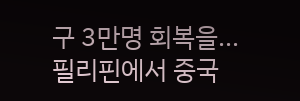구 3만명 회복을...
필리핀에서 중국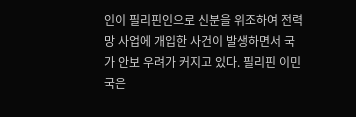인이 필리핀인으로 신분을 위조하여 전력망 사업에 개입한 사건이 발생하면서 국가 안보 우려가 커지고 있다. 필리핀 이민국은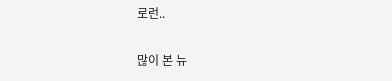로런..

많이 본 뉴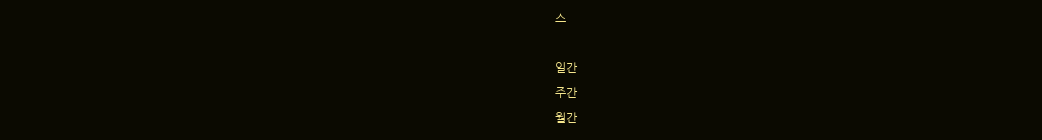스

일간
주간
월간